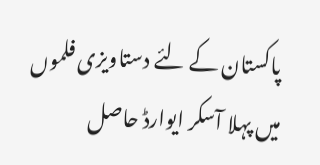پاکستان کے لئے دستاویزی فلموں میں پہلا آسکر ایوارڈ حاصل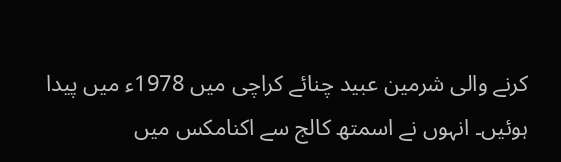کرنے والی شرمین عبید چنائے کراچی میں 1978ء میں پیدا ہوئیں۔ انہوں نے اسمتھ کالج سے اکنامکس میں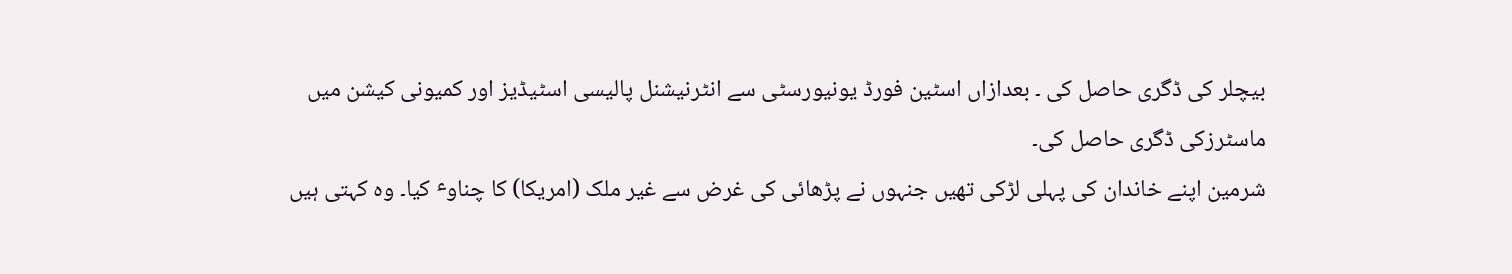بیچلر کی ڈگری حاصل کی ۔ بعدازاں اسٹین فورڈ یونیورسٹی سے انٹرنیشنل پالیسی اسٹیڈیز اور کمیونی کیشن میں ماسٹرزکی ڈگری حاصل کی۔
شرمین اپنے خاندان کی پہلی لڑکی تھیں جنہوں نے پڑھائی کی غرض سے غیر ملک (امریکا) کا چناوٴ کیا۔ وہ کہتی ہیں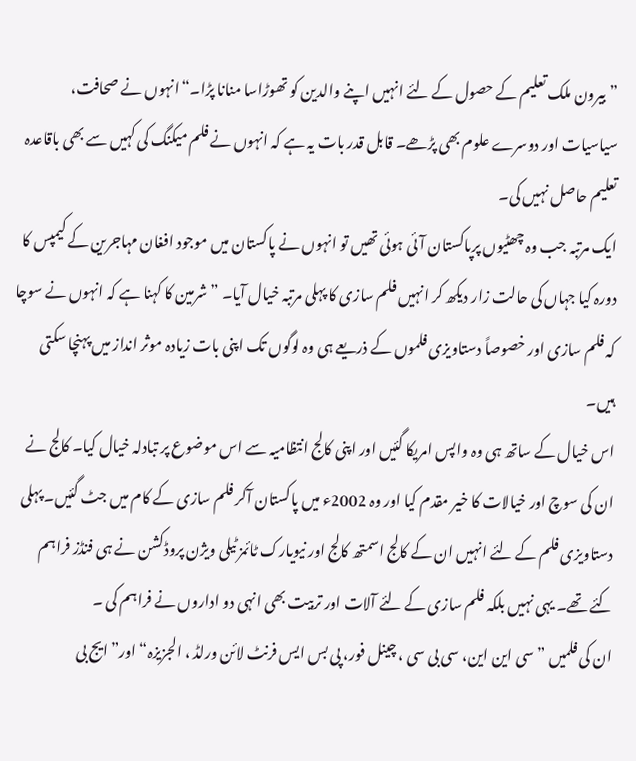”بیرون ملک تعلیم کے حصول کے لئے انہیں اپنے والدین کو تھوڑاسا منانا پڑا۔“انہوں نے صحافت، سیاسیات اور دوسرے علوم بھی پڑھے۔ قابل قدر بات یہ ہے کہ انہوں نے فلم میکنگ کی کہیں سے بھی باقاعدہ تعلیم حاصل نہیں کی۔
ایک مرتبہ جب وہ چھٹیوں پرپاکستان آئی ہوئی تھیں تو انہوں نے پاکستان میں موجود افغان مہاجرین کے کیمپس کا دورہ کیا جہاں کی حالت زار دیکھ کر انہیں فلم سازی کا پہلی مرتبہ خیال آیا۔ ”شرمین کا کہنا ہے کہ انہوں نے سوچا کہ فلم سازی اور خصوصاً دستاویزی فلموں کے ذریعے ہی وہ لوگوں تک اپنی بات زیادہ موثر انداز میں پہنچا سکتی ہیں۔
اس خیال کے ساتھ ہی وہ واپس امریکا گئیں اور اپنی کالج انتظامیہ سے اس موضوع پر تبادلہ خیال کیا۔ کالج نے ان کی سوچ اور خیالات کا خیر مقدم کیا اور وہ 2002ء میں پاکستان آکر فلم سازی کے کام میں جٹ گئیں۔ پہلی دستاویزی فلم کے لئے انہیں ان کے کالج اسمتھ کالج اور نیویارک ٹائمز ٹیلی ویژن پروڈکشن نے ہی فنڈز فراہم کئے تھے۔ یہی نہیں بلکہ فلم سازی کے لئے آلات اور تربیت بھی انہی دو اداروں نے فراہم کی ۔
ان کی فلمیں ”سی این این، سی بی سی ، چینل فور، پی بس ایس فرنٹ لائن ورلڈ ، الجزیزہ“ اور” ایج بی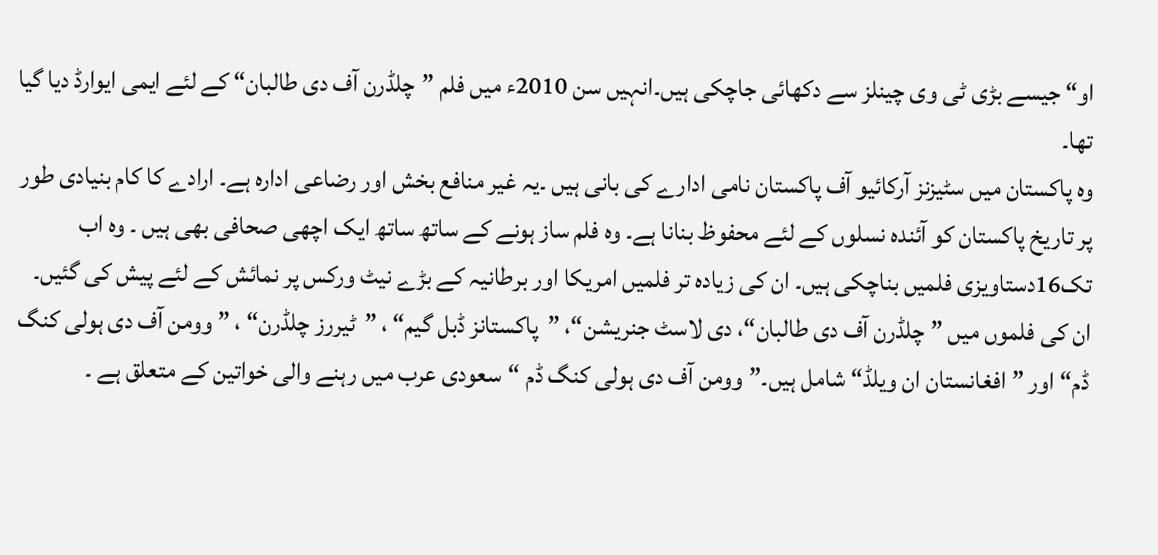او“ جیسے بڑی ٹی وی چینلز سے دکھائی جاچکی ہیں۔انہیں سن 2010ء میں فلم ”چلڈرن آف دی طالبان“ کے لئے ایمی ایوارڈ دیا گیا تھا۔
وہ پاکستان میں سٹیزنز آرکائیو آف پاکستان نامی ادارے کی بانی ہیں ۔یہ غیر منافع بخش اور رضاعی ادارہ ہے۔ ارادے کا کام بنیادی طور پر تاریخ پاکستان کو آئندہ نسلوں کے لئے محفوظ بنانا ہے۔ وہ فلم ساز ہونے کے ساتھ ساتھ ایک اچھی صحافی بھی ہیں ۔ وہ اب تک16دستاویزی فلمیں بناچکی ہیں۔ ان کی زیادہ تر فلمیں امریکا اور برطانیہ کے بڑے نیٹ ورکس پر نمائش کے لئے پیش کی گئیں۔
ان کی فلموں میں ” چلڈرن آف دی طالبان“، دی لاسٹ جنریشن“، ”پاکستانز ڈبل گیم“ ، ”ٹیررز چلڈرن“ ، ” وومن آف دی ہولی کنگ ڈم“ اور ” افغانستان ان ویلڈ“ شامل ہیں۔”وومن آف دی ہولی کنگ ڈم “سعودی عرب میں رہنے والی خواتین کے متعلق ہے ۔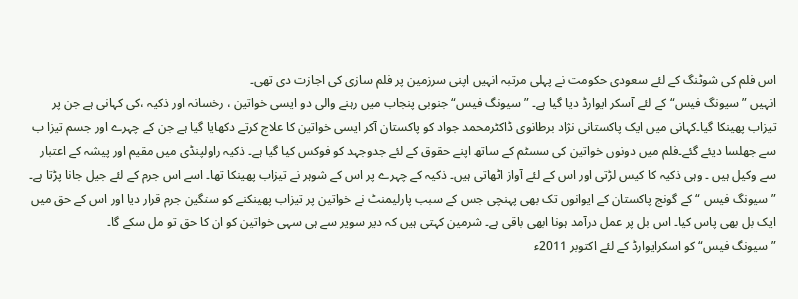اس فلم کی شوٹنگ کے لئے سعودی حکومت نے پہلی مرتبہ انہیں اپنی سرزمین پر فلم سازی کی اجازت دی تھی۔
انہیں ”سیونگ فیس“ کے لئے آسکر ایوارڈ دیا گیا ہے۔ ”سیونگ فیس“ جنوبی پنجاب میں رہنے والی دو ایسی خواتین ، رخسانہ اور ذکیہ ،کی کہانی ہے جن پر تیزاب پھینکا گیا۔کہانی میں ایک پاکستانی نژاد برطانوی ڈاکٹرمحمد جواد کو پاکستان آکر ایسی خواتین کا علاج کرتے دکھایا گیا ہے جن کے چہرے اور جسم تیزا ب سے جھلسا دیئے گئے۔فلم میں دونوں خواتین کی سسٹم کے ساتھ اپنے حقوق کے لئے جدوجہد کو فوکس کیا گیا ہے۔ ذکیہ راولپنڈی میں مقیم اور پیشہ کے اعتبار سے وکیل ہیں ۔ وہی ذکیہ کا کیس لڑتی اور اس کے لئے آواز اٹھاتی ہیں۔ ذکیہ کے چہرے پر اس کے شوہر نے تیزاب پھینکا تھا۔ اسے اس جرم کے لئے جیل جانا پڑتا ہے۔
”سیونگ فیس “ کے گونج پاکستان کے ایوانوں تک بھی پہنچی جس کے سبب پارلیمنٹ نے خواتین پر تیزاب پھینکنے کو سنگین جرم قرار دیا اور اس کے حق میں ایک بل بھی پاس کیا۔ اس بل پر عمل درآمد ہونا ابھی باقی ہے۔ شرمین کہتی ہیں کہ دیر سویر سے ہی سہی خواتین کو ان کا حق تو مل سکے گا۔
” سیونگ فیس“ کو اسکرایوارڈ کے لئے اکتوبر 2011ء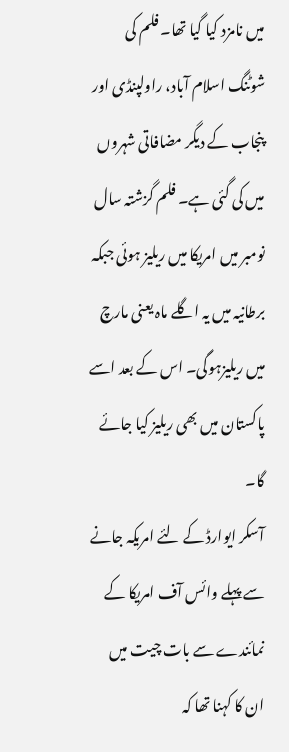میں نامزد کیا گیا تھا۔ فلم کی شوٹنگ اسلام آباد، راولپنڈی اور پنجاب کے دیگر مضافاتی شہروں میں کی گئی ہے۔ فلم گزشتہ سال نومبر میں امریکا میں ریلیز ہوئی جبکہ برطانیہ میں یہ اگلے ماہ یعنی مارچ میں ریلیزہوگی۔ اس کے بعد اسے پاکستان میں بھی ریلیز کیا جائے گا۔
آسکر ایوارڈ کے لئے امریکہ جانے سے پہلے وائس آف امریکا کے نمائندے سے بات چیت میں ان کا کہنا تھا کہ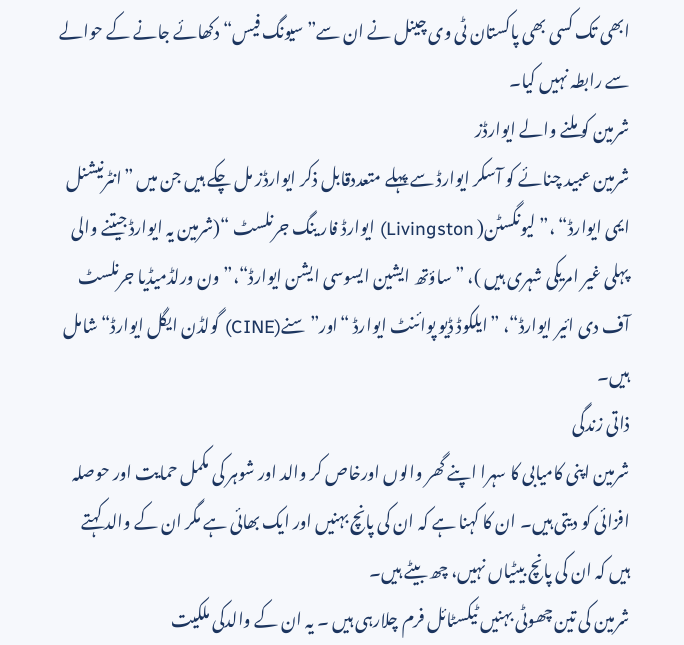ابھی تک کسی بھی پاکستان ٹی وی چینل نے ان سے” سیونگ فیس“ دکھائے جانے کے حوالے سے رابطہ نہیں کیا۔
شرمین کو ملنے والے ایوارڈز
شرمین عبید چنائے کو آسکر ایوارڈ سے پہلے متعددقابل ذکر ایوارڈز مل چکے ہیں جن میں ”انٹرنیشنل ایمی ایوارڈ“ ،” لیونگسٹن( Livingston) ایوارڈ فار ینگ جرنلسٹ “(شرمین یہ ایوارڈ جیتنے والی پہلی غیر امریکی شہری ہیں )، ”ساؤتھ ایشین ایسوسی ایشن ایوارڈ“،” ون ورلڈمیڈیا جرنلسٹ آف دی ائیر ایوارڈ“، ”ایلکوڈ ڈیو پوائنٹ ایوارڈ “اور” سنے(CINE) گولڈن ایگل ایوارڈ“ شامل ہیں۔
ذاتی زندگی
شرمین اپنی کامیابی کا سہرا اپنے گھر والوں اورخاص کر والد اور شوہر کی مکمل حمایت اور حوصلہ افزائی کو دیتی ہیں۔ ان کا کہنا ہے کہ ان کی پانچ بہنیں اور ایک بھائی ہے مگر ان کے والد کہتے ہیں کہ ان کی پانچ بیٹیاں نہیں، چھ بیٹے ہیں۔
شرمین کی تین چھوٹی بہنیں ٹیکسٹائل فرم چلارہی ہیں ۔ یہ ان کے والدکی ملکیت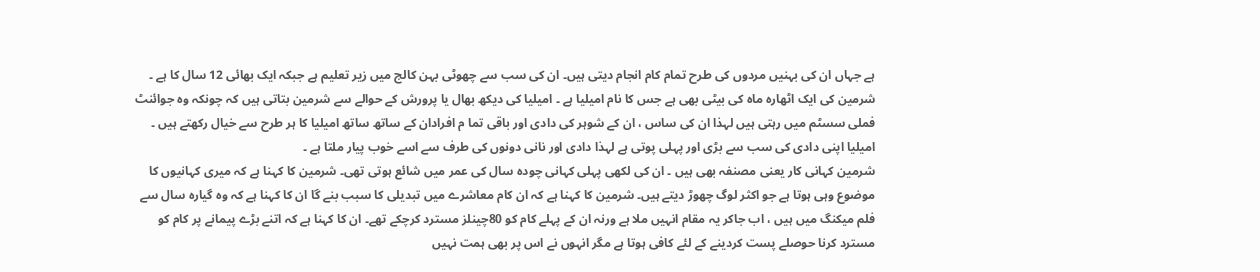ہے جہاں ان کی بہنیں مردوں کی طرح تمام کام انجام دیتی ہیں۔ ان کی سب سے چھوٹی بہن کالج میں زیر تعلیم ہے جبکہ ایک بھائی 12 سال کا ہے ۔
شرمین کی ایک اٹھارہ ماہ کی بیٹی بھی ہے جس کا نام امیلیا ہے ۔ امیلیا کی دیکھ بھال یا پرورش کے حوالے سے شرمین بتاتی ہیں کہ چونکہ وہ جوائنٹ فملی سسٹم میں رہتی ہیں لہذا ان کی ساس ، ان کے شوہر کی دادی اور باقی تما م افرادان کے ساتھ ساتھ امیلیا کا ہر طرح سے خیال رکھتے ہیں ۔ امیلیا اپنی دادی کی سب سے بڑی اور پہلی پوتی ہے لہذا دادی اور نانی دونوں کی طرف سے اسے خوب پیار ملتا ہے ۔
شرمین کہانی کار یعنی مصنفہ بھی ہیں ۔ ان کی لکھی پہلی کہانی چودہ سال کی عمر میں شائع ہوتی تھی۔ شرمین کا کہنا ہے کہ میری کہانیوں کا موضوع وہی ہوتا ہے جو اکثر لوگ چھوڑ دیتے ہیں۔ شرمین کا کہنا ہے کہ ان کام معاشرے میں تبدیلی کا سبب بنے گا ان کا کہنا ہے کہ وہ گیارہ سال سے فلم میکنگ میں ہیں ، اب جاکر یہ مقام انہیں ملا ہے ورنہ ان کے پہلے کام کو 80چینلز مسترد کرچکے تھے۔ ان کا کہنا ہے کہ اتنے بڑے پیمانے پر کام کو مسترد کرنا حوصلے پست کردینے کے لئے کافی ہوتا ہے مگر انہوں نے اس پر بھی ہمت نہیں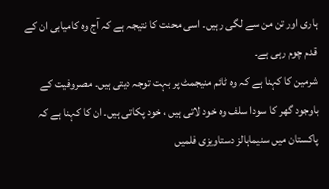ہاری اور تن من سے لگی رہیں۔ اسی محنت کا نتیجہ ہے کہ آج وہ کامیابی ان کے قدم چوم رہی ہے۔
شرمین کا کہنا ہے کہ وہ ٹائم منیجمٹ پر بہت توجہ دیتی ہیں۔ مصروفیت کے باوجود گھر کا سودا سلف وہ خود لاتی ہیں ، خود پکاتی ہیں۔ ان کا کہنا ہے کہ پاکستان میں سنیماہالز دستاویزی فلمیں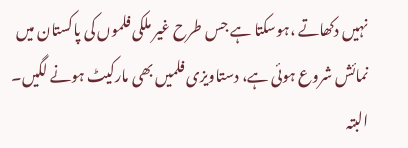نہیں دکھاتے ،ہوسکتا ہے جس طرح غیر ملکی فلموں کی پاکستان میں نمائش شروع ہوئی ہے، دستاویزی فلمیں بھی مارکیٹ ہونے لگیں۔ البتہ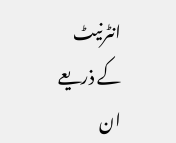انٹرنیٹ کے ذریعے ان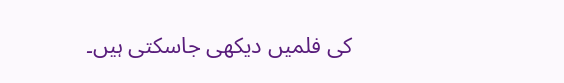کی فلمیں دیکھی جاسکتی ہیں۔